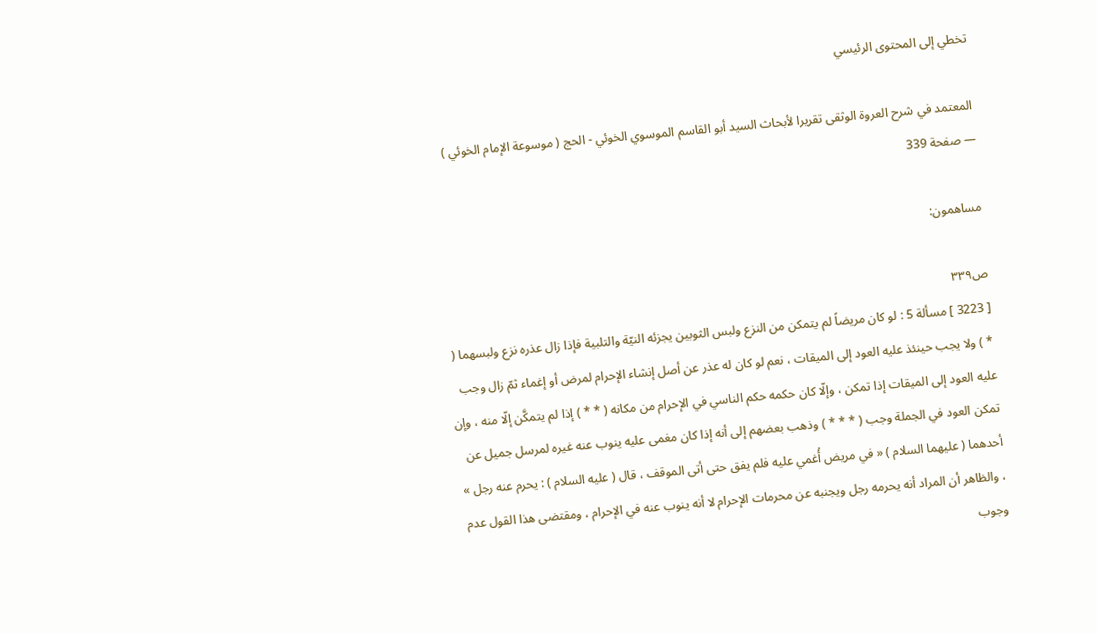تخطي إلى المحتوى الرئيسي

المعتمد في شرح العروة الوثقى تقريرا لأبحاث السيد أبو القاسم الموسوي الخوئي - الحج ( موسوعة الإمام الخوئي ) — صفحة 339

مساهمون:

ص٣٣٩
[ 3223 ] مسألة 5 : لو كان مريضاً لم يتمكن من النزع ولبس الثوبين يجزئه النيّة والتلبية فإذا زال عذره نزع ولبسهما ( * ) ولا يجب حينئذ عليه العود إلى الميقات ، نعم لو كان له عذر عن أصل إنشاء الإحرام لمرض أو إغماء ثمّ زال وجب عليه العود إلى الميقات إذا تمكن ، وإلّا كان حكمه حكم الناسي في الإحرام من مكانه ( * * ) إذا لم يتمكَّن إلّا منه ، وإن تمكن العود في الجملة وجب ( * * * ) وذهب بعضهم إلى أنه إذا كان مغمى عليه ينوب عنه غيره لمرسل جميل عن أحدهما ( عليهما السلام ) « في مريض أُغمي عليه فلم يفق حتى أتى الموقف ، قال ( عليه السلام ) : يحرم عنه رجل » ، والظاهر أن المراد أنه يحرمه رجل ويجنبه عن محرمات الإحرام لا أنه ينوب عنه في الإحرام ، ومقتضى هذا القول عدم وجوب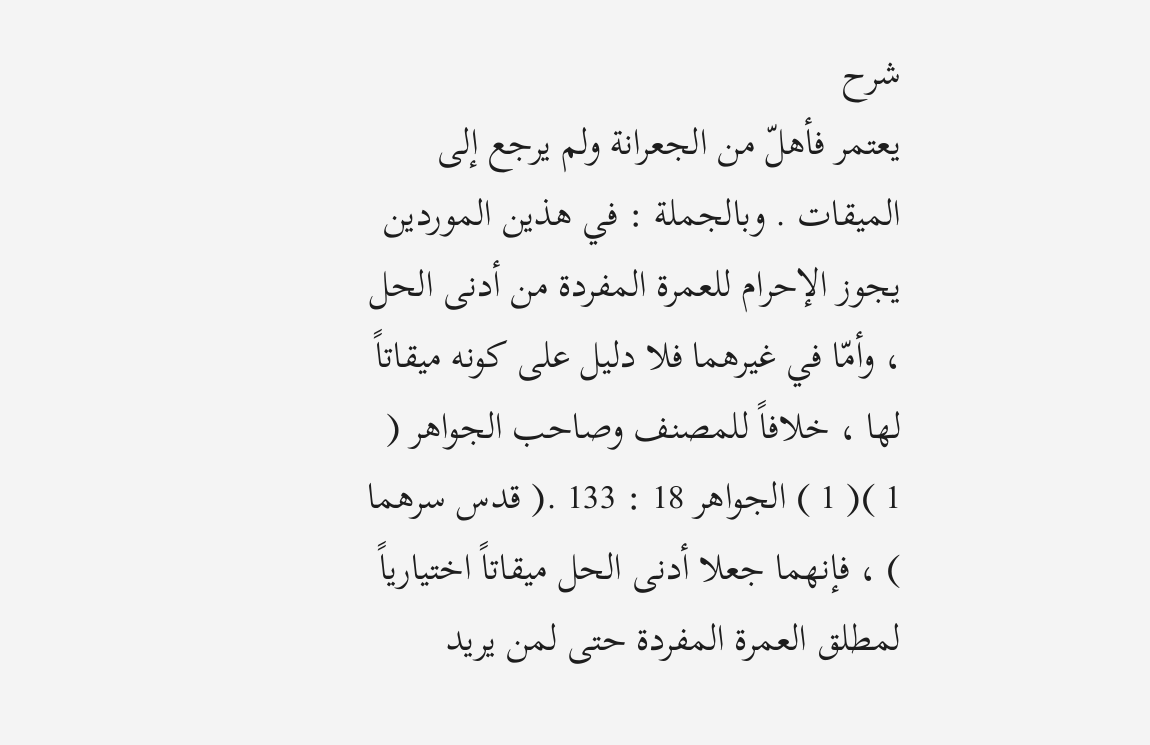شرح
يعتمر فأهلّ من الجعرانة ولم يرجع إلى الميقات . وبالجملة : في هذين الموردين يجوز الإحرام للعمرة المفردة من أدنى الحل ، وأمّا في غيرهما فلا دليل على كونه ميقاتاً لها ، خلافاً للمصنف وصاحب الجواهر ( 1 )( 1 ) الجواهر 18 : 133 .( قدس سرهما ) ، فإنهما جعلا أدنى الحل ميقاتاً اختيارياً لمطلق العمرة المفردة حتى لمن يريد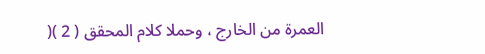العمرة من الخارج ، وحملا كلام المحقق ( 2 )(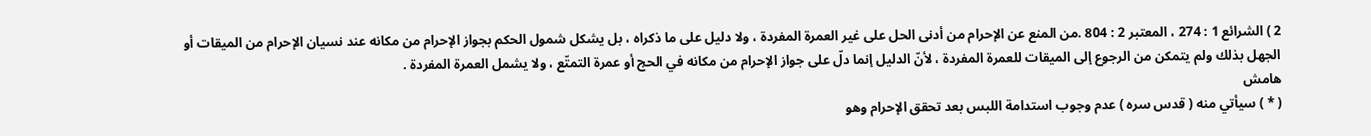2 ) الشرائع 1 : 274 ، المعتبر 2 : 804 .من المنع عن الإحرام من أدنى الحل على غير العمرة المفردة ، ولا دليل على ما ذكراه ، بل يشكل شمول الحكم بجواز الإحرام من مكانه عند نسيان الإحرام من الميقات أو الجهل بذلك ولم يتمكن من الرجوع إلى الميقات للعمرة المفردة ، لأنّ الدليل إنما دلّ على جواز الإحرام من مكانه في الحج أو عمرة التمتّع ، ولا يشمل العمرة المفردة .
هامش
( * ) سيأتي منه ( قدس سره ) عدم وجوب استدامة اللبس بعد تحقق الإحرام وهو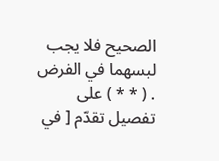الصحيح فلا يجب لبسهما في الفرض . ( * * ) على تفصيل تقدّم [ في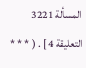المسألة 3221 التعليقة 4 ] . ( * * *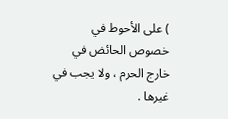) على الأحوط في خصوص الحائض في خارج الحرم ، ولا يجب في غيرها .